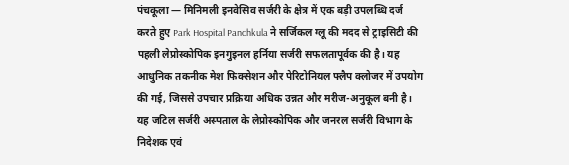पंचकूला — मिनिमली इनवेसिव सर्जरी के क्षेत्र में एक बड़ी उपलब्धि दर्ज करते हुए Park Hospital Panchkula ने सर्जिकल ग्लू की मदद से ट्राइसिटी की पहली लेप्रोस्कोपिक इनगुइनल हर्निया सर्जरी सफलतापूर्वक की है। यह आधुनिक तकनीक मेश फिक्सेशन और पेरिटोनियल फ्लैप क्लोजर में उपयोग की गई, जिससे उपचार प्रक्रिया अधिक उन्नत और मरीज-अनुकूल बनी है।
यह जटिल सर्जरी अस्पताल के लेप्रोस्कोपिक और जनरल सर्जरी विभाग के निदेशक एवं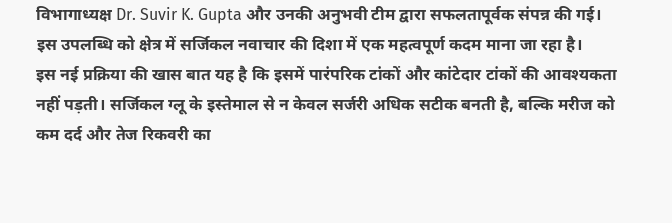विभागाध्यक्ष Dr. Suvir K. Gupta और उनकी अनुभवी टीम द्वारा सफलतापूर्वक संपन्न की गई। इस उपलब्धि को क्षेत्र में सर्जिकल नवाचार की दिशा में एक महत्वपूर्ण कदम माना जा रहा है।
इस नई प्रक्रिया की खास बात यह है कि इसमें पारंपरिक टांकों और कांटेदार टांकों की आवश्यकता नहीं पड़ती। सर्जिकल ग्लू के इस्तेमाल से न केवल सर्जरी अधिक सटीक बनती है, बल्कि मरीज को कम दर्द और तेज रिकवरी का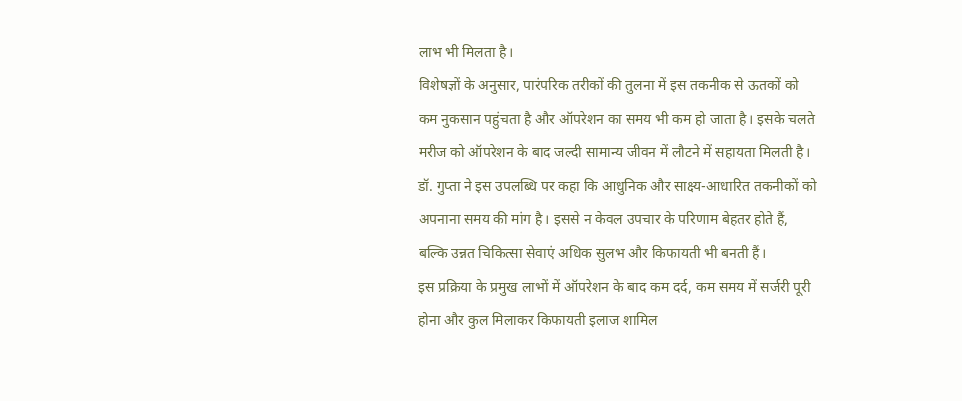लाभ भी मिलता है।
विशेषज्ञों के अनुसार, पारंपरिक तरीकों की तुलना में इस तकनीक से ऊतकों को कम नुकसान पहुंचता है और ऑपरेशन का समय भी कम हो जाता है। इसके चलते मरीज को ऑपरेशन के बाद जल्दी सामान्य जीवन में लौटने में सहायता मिलती है।
डॉ. गुप्ता ने इस उपलब्धि पर कहा कि आधुनिक और साक्ष्य-आधारित तकनीकों को अपनाना समय की मांग है। इससे न केवल उपचार के परिणाम बेहतर होते हैं, बल्कि उन्नत चिकित्सा सेवाएं अधिक सुलभ और किफायती भी बनती हैं।
इस प्रक्रिया के प्रमुख लाभों में ऑपरेशन के बाद कम दर्द, कम समय में सर्जरी पूरी होना और कुल मिलाकर किफायती इलाज शामिल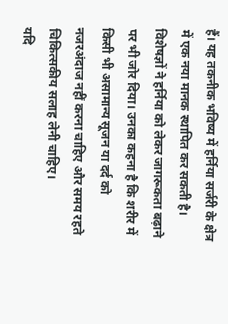हैं। यह तकनीक भविष्य में हर्निया सर्जरी के क्षेत्र में एक नया मानक स्थापित कर सकती है।
विशेषज्ञों ने हर्निया को लेकर जागरूकता बढ़ाने पर भी जोर दिया। उनका कहना है कि शरीर में किसी भी असामान्य सूजन या दर्द को नजरअंदाज नहीं करना चाहिए और समय रहते चिकित्सकीय सलाह लेनी चाहिए।
यदि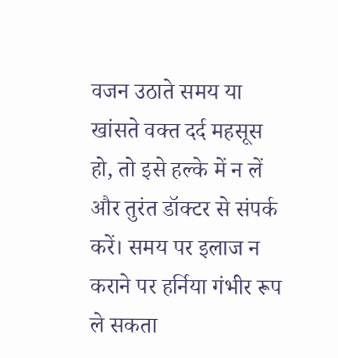वजन उठाते समय या खांसते वक्त दर्द महसूस हो, तो इसे हल्के में न लें और तुरंत डॉक्टर से संपर्क करें। समय पर इलाज न कराने पर हर्निया गंभीर रूप ले सकता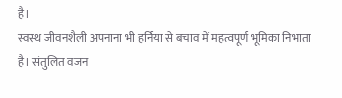है।
स्वस्थ जीवनशैली अपनाना भी हर्निया से बचाव में महत्वपूर्ण भूमिका निभाता है। संतुलित वजन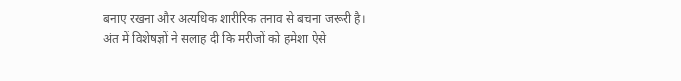बनाए रखना और अत्यधिक शारीरिक तनाव से बचना जरूरी है।
अंत में विशेषज्ञों ने सलाह दी कि मरीजों को हमेशा ऐसे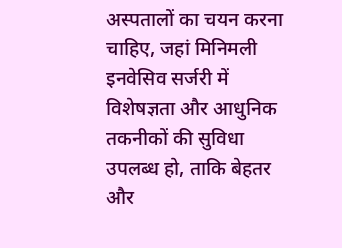अस्पतालों का चयन करना चाहिए, जहां मिनिमली इनवेसिव सर्जरी में विशेषज्ञता और आधुनिक तकनीकों की सुविधा उपलब्ध हो, ताकि बेहतर और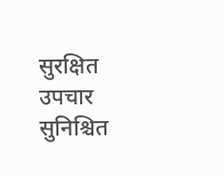सुरक्षित उपचार सुनिश्चित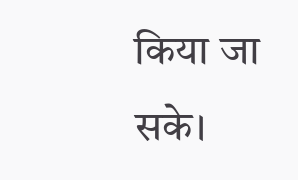किया जा सके।